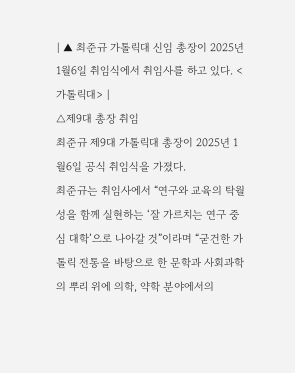| ▲ 최준규 가톨릭대 신임 총장이 2025년 1월6일 취임식에서 취임사를 하고 있다. <가톨릭대> |
△제9대 총장 취임
최준규 제9대 가톨릭대 총장이 2025년 1월6일 공식 취임식을 가졌다.
최준규는 취임사에서 “연구와 교육의 탁월성을 함께 실현하는 ‘잘 가르치는 연구 중심 대학’으로 나아갈 것”이라며 “굳건한 가톨릭 전통을 바탕으로 한 문학과 사회과학의 뿌리 위에 의학, 약학 분야에서의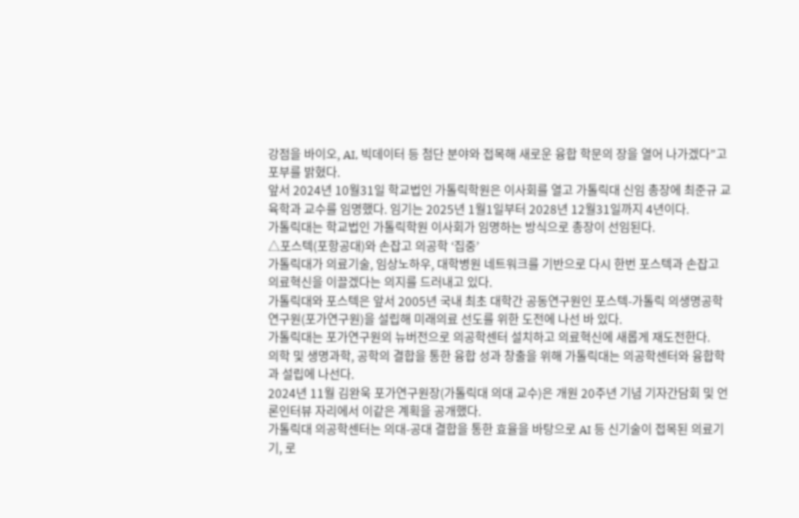강점을 바이오, AI, 빅데이터 등 첨단 분야와 접목해 새로운 융합 학문의 장을 열어 나가겠다”고 포부를 밝혔다.
앞서 2024년 10월31일 학교법인 가톨릭학원은 이사회를 열고 가톨릭대 신임 총장에 최준규 교육학과 교수를 임명했다. 임기는 2025년 1월1일부터 2028년 12월31일까지 4년이다.
가톨릭대는 학교법인 가톨릭학원 이사회가 임명하는 방식으로 총장이 선임된다.
△포스텍(포항공대)와 손잡고 의공학 ‘집중’
가톨릭대가 의료기술, 임상노하우, 대학병원 네트워크를 기반으로 다시 한번 포스텍과 손잡고 의료혁신을 이끌겠다는 의지를 드러내고 있다.
가톨릭대와 포스텍은 앞서 2005년 국내 최초 대학간 공동연구원인 포스텍-가톨릭 의생명공학연구원(포가연구원)을 설립해 미래의료 선도를 위한 도전에 나선 바 있다.
가톨릭대는 포가연구원의 뉴버전으로 의공학센터 설치하고 의료혁신에 새롭게 재도전한다.
의학 및 생명과학, 공학의 결합을 통한 융합 성과 창출을 위해 가톨릭대는 의공학센터와 융합학과 설립에 나선다.
2024년 11월 김완욱 포가연구원장(가톨릭대 의대 교수)은 개원 20주년 기념 기자간담회 및 언론인터뷰 자리에서 이같은 계획을 공개했다.
가톨릭대 의공학센터는 의대-공대 결합을 통한 효율을 바탕으로 AI 등 신기술이 접목된 의료기기, 로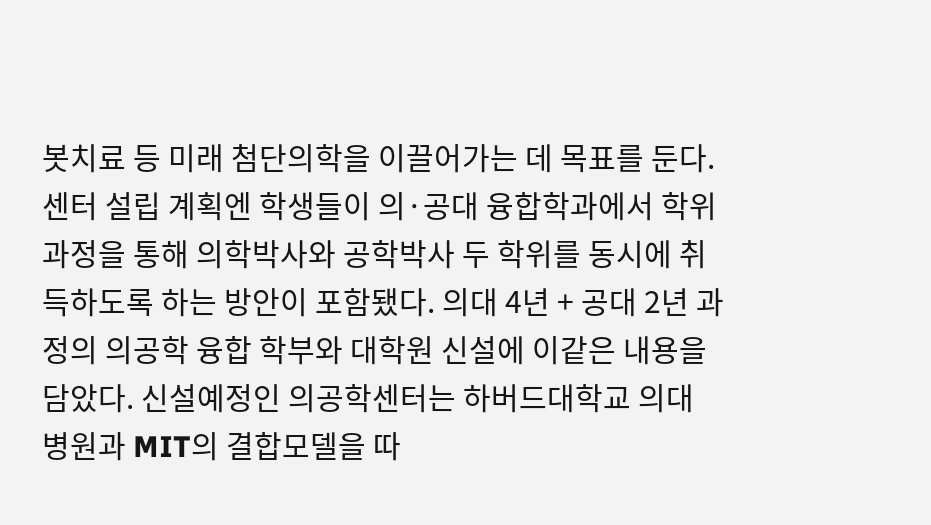봇치료 등 미래 첨단의학을 이끌어가는 데 목표를 둔다.
센터 설립 계획엔 학생들이 의·공대 융합학과에서 학위과정을 통해 의학박사와 공학박사 두 학위를 동시에 취득하도록 하는 방안이 포함됐다. 의대 4년 + 공대 2년 과정의 의공학 융합 학부와 대학원 신설에 이같은 내용을 담았다. 신설예정인 의공학센터는 하버드대학교 의대 병원과 MIT의 결합모델을 따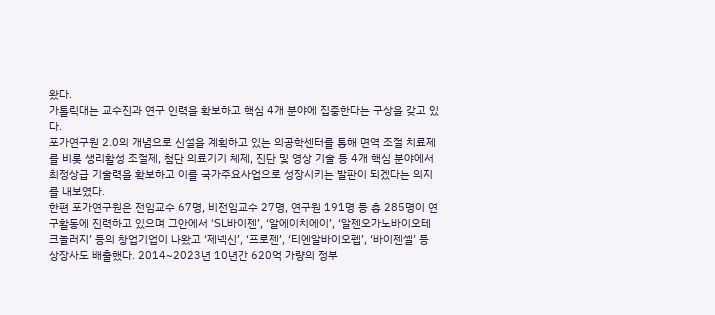왔다.
가톨릭대는 교수진과 연구 인력을 확보하고 핵심 4개 분야에 집중한다는 구상을 갖고 있다.
포가연구원 2.0의 개념으로 신설을 계획하고 있는 의공학센터를 통해 면역 조절 치료제를 비롯 생리활성 조절제, 첨단 의료기기 체제, 진단 및 영상 기술 등 4개 핵심 분야에서 최정상급 기술력을 확보하고 이를 국가주요사업으로 성장시키는 발판이 되겠다는 의지를 내보였다.
한편 포가연구원은 전임교수 67명, 비전임교수 27명, 연구원 191명 등 총 285명이 연구활동에 진력하고 있으며 그안에서 ‘SL바이젠’, ‘알에이치에이’, ‘알젠오가노바이오테크놀러지’ 등의 창업기업이 나왔고 ‘제넥신’, ‘프로젠’, ‘티엔알바이오펩’, ‘바이젠셀’ 등 상장사도 배출했다. 2014~2023년 10년간 620억 가량의 정부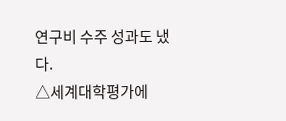연구비 수주 성과도 냈다.
△세계대학평가에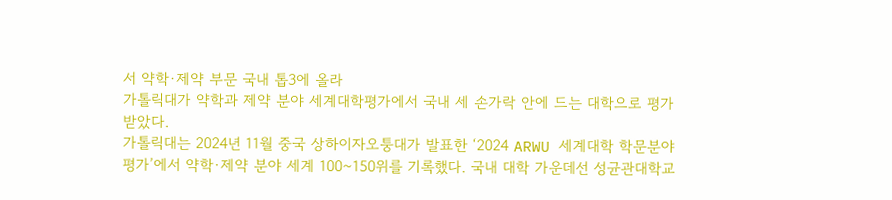서 약학·제약 부문 국내 톱3에 올라
가톨릭대가 약학과 제약 분야 세계대학평가에서 국내 세 손가락 안에 드는 대학으로 평가받았다.
가톨릭대는 2024년 11월 중국 상하이자오퉁대가 발표한 ‘2024 ARWU 세계대학 학문분야 평가’에서 약학·제약 분야 세계 100~150위를 기록했다. 국내 대학 가운데선 성균관대학교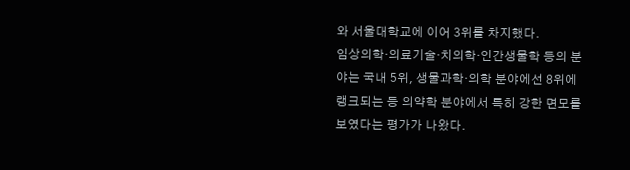와 서울대학교에 이어 3위를 차지했다.
임상의학·의료기술·치의학·인간생물학 등의 분야는 국내 5위, 생물과학·의학 분야에선 8위에 랭크되는 등 의약학 분야에서 특히 강한 면모를 보였다는 평가가 나왔다.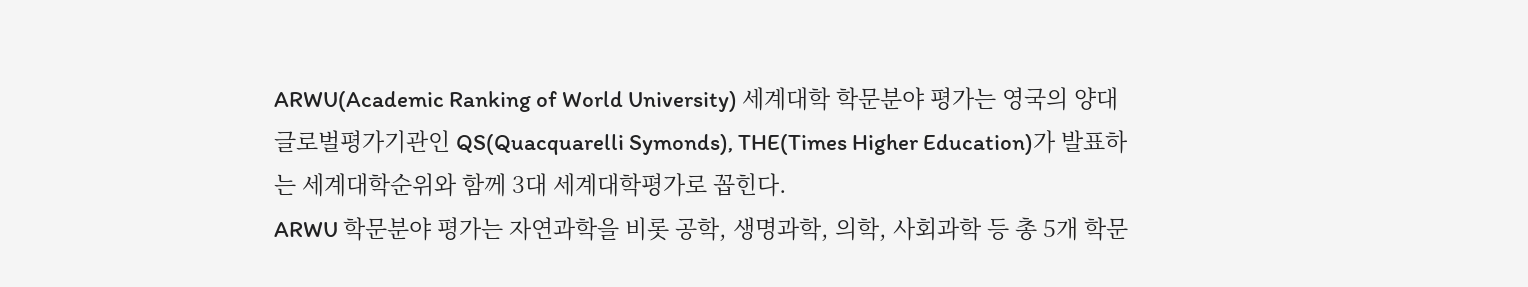ARWU(Academic Ranking of World University) 세계대학 학문분야 평가는 영국의 양대 글로벌평가기관인 QS(Quacquarelli Symonds), THE(Times Higher Education)가 발표하는 세계대학순위와 함께 3대 세계대학평가로 꼽힌다.
ARWU 학문분야 평가는 자연과학을 비롯 공학, 생명과학, 의학, 사회과학 등 총 5개 학문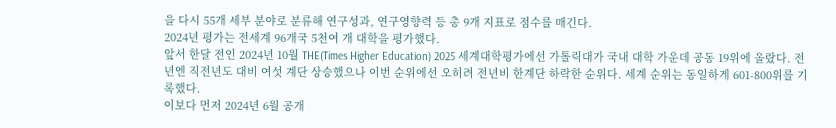을 다시 55개 세부 분야로 분류해 연구성과, 연구영향력 등 총 9개 지표로 점수를 매긴다.
2024년 평가는 전세계 96개국 5천여 개 대학을 평가했다.
앞서 한달 전인 2024년 10월 THE(Times Higher Education) 2025 세계대학평가에선 가톨릭대가 국내 대학 가운데 공동 19위에 올랐다. 전년엔 직전년도 대비 여섯 계단 상승했으나 이번 순위에선 오히려 전년비 한계단 하락한 순위다. 세계 순위는 동일하게 601-800위를 기록했다.
이보다 먼저 2024년 6월 공개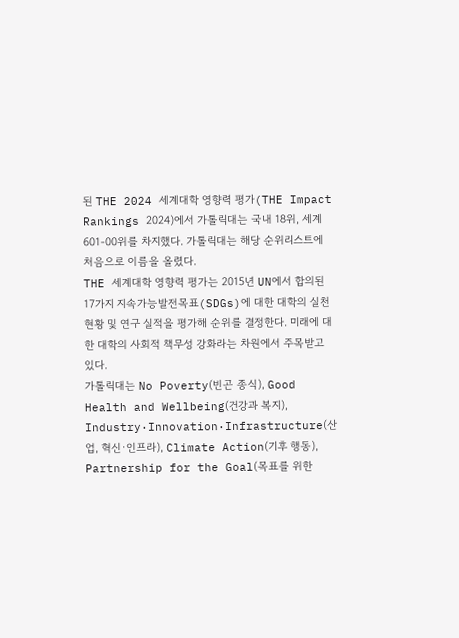된 THE 2024 세계대학 영향력 평가(THE Impact Rankings 2024)에서 가톨릭대는 국내 18위, 세계 601-00위를 차지했다. 가톨릭대는 해당 순위리스트에 처음으로 이름을 올렸다.
THE 세계대학 영향력 평가는 2015년 UN에서 합의된 17가지 지속가능발전목표(SDGs)에 대한 대학의 실천 현황 및 연구 실적을 평가해 순위를 결정한다. 미래에 대한 대학의 사회적 책무성 강화라는 차원에서 주목받고 있다.
가톨릭대는 No Poverty(빈곤 종식), Good Health and Wellbeing(건강과 복지), Industry·Innovation·Infrastructure(산업, 혁신·인프라), Climate Action(기후 행동), Partnership for the Goal(목표를 위한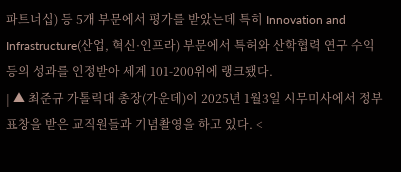파트너십) 등 5개 부문에서 평가를 받았는데 특히 Innovation and Infrastructure(산업, 혁신·인프라) 부문에서 특허와 산학협력 연구 수익 등의 성과를 인정받아 세계 101-200위에 랭크됐다.
| ▲ 최준규 가톨릭대 총장(가운데)이 2025년 1월3일 시무미사에서 정부 표창을 받은 교직원들과 기념촬영을 하고 있다. <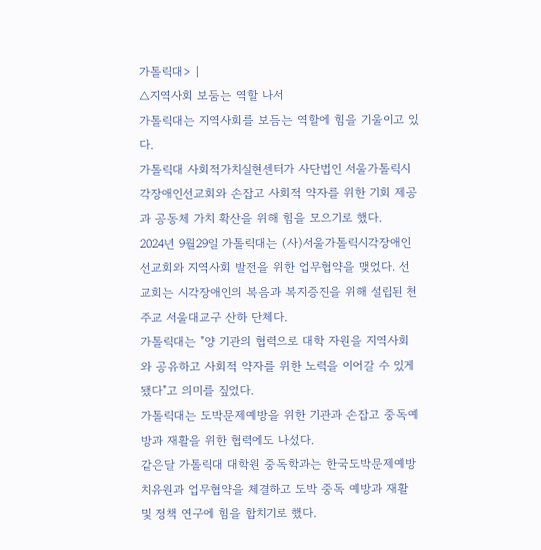가톨릭대> |
△지역사회 보둠는 역할 나서
가톨릭대는 지역사회를 보듬는 역할에 힘을 기울이고 있다.
가톨릭대 사회적가치실현센터가 사단법인 서울가톨릭시각장애인선교회와 손잡고 사회적 약자를 위한 기회 제공과 공동체 가치 확산을 위해 힘을 모으기로 했다.
2024년 9월29일 가톨릭대는 (사)서울가톨릭시각장애인선교회와 지역사회 발전을 위한 업무협약을 맺었다. 선교회는 시각장애인의 복음과 복지증진을 위해 설립된 천주교 서울대교구 산하 단체다.
가톨릭대는 "양 기관의 협력으로 대학 자원을 지역사회와 공유하고 사회적 약자를 위한 노력을 이어갈 수 있게 됐다"고 의미를 짚었다.
가톨릭대는 도박문제예방을 위한 기관과 손잡고 중독예방과 재활을 위한 협력에도 나섰다.
같은달 가톨릭대 대학원 중독학과는 한국도박문제예방치유원과 업무협약을 체결하고 도박 중독 예방과 재활 및 정책 연구에 힘을 합치기로 했다.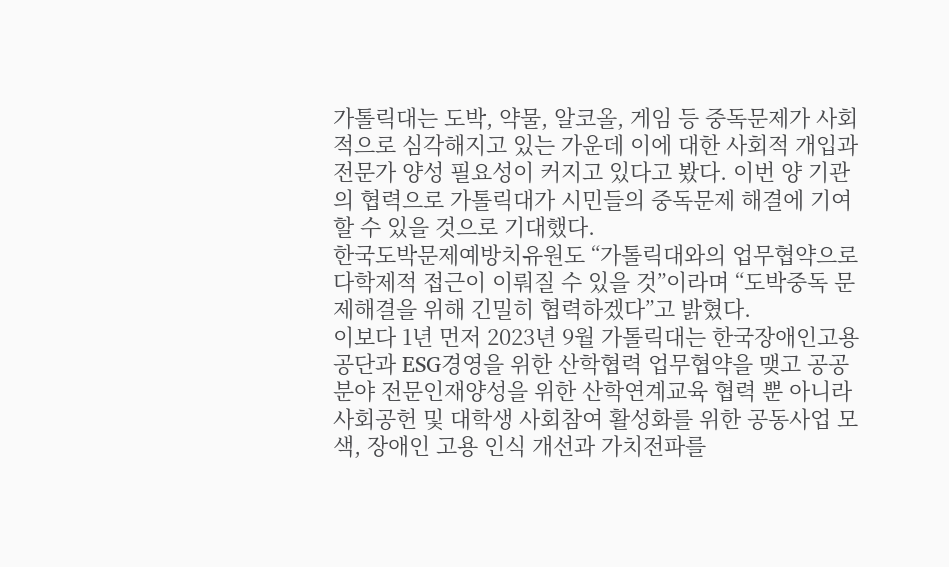가톨릭대는 도박, 약물, 알코올, 게임 등 중독문제가 사회적으로 심각해지고 있는 가운데 이에 대한 사회적 개입과 전문가 양성 필요성이 커지고 있다고 봤다. 이번 양 기관의 협력으로 가톨릭대가 시민들의 중독문제 해결에 기여할 수 있을 것으로 기대했다.
한국도박문제예방치유원도 “가톨릭대와의 업무협약으로 다학제적 접근이 이뤄질 수 있을 것”이라며 “도박중독 문제해결을 위해 긴밀히 협력하겠다”고 밝혔다.
이보다 1년 먼저 2023년 9월 가톨릭대는 한국장애인고용공단과 ESG경영을 위한 산학협력 업무협약을 맺고 공공 분야 전문인재양성을 위한 산학연계교육 협력 뿐 아니라 사회공헌 및 대학생 사회참여 활성화를 위한 공동사업 모색, 장애인 고용 인식 개선과 가치전파를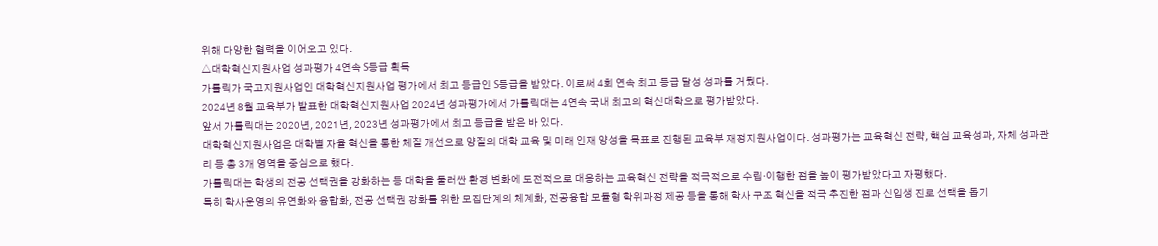위해 다양한 협력을 이어오고 있다.
△대학혁신지원사업 성과평가 4연속 S등급 획득
가톨릭가 국고지원사업인 대학혁신지원사업 평가에서 최고 등급인 S등급을 받았다. 이로써 4회 연속 최고 등급 달성 성과를 거뒀다.
2024년 8월 교육부가 발표한 대학혁신지원사업 2024년 성과평가에서 가톨릭대는 4연속 국내 최고의 혁신대학으로 평가받았다.
앞서 가톨릭대는 2020년, 2021년, 2023년 성과평가에서 최고 등급을 받은 바 있다.
대학혁신지원사업은 대학별 자율 혁신을 통한 체질 개선으로 양질의 대학 교육 및 미래 인재 양성을 목표로 진행된 교육부 재정지원사업이다. 성과평가는 교육혁신 전략, 핵심 교육성과, 자체 성과관리 등 총 3개 영역을 중심으로 했다.
가톨릭대는 학생의 전공 선택권을 강화하는 등 대학을 둘러싼 환경 변화에 도전적으로 대응하는 교육혁신 전략을 적극적으로 수립·이행한 점을 높이 평가받았다고 자평했다.
특히 학사운영의 유연화와 융합화, 전공 선택권 강화를 위한 모집단계의 체계화, 전공융합 모듈형 학위과정 제공 등을 통해 학사 구조 혁신을 적극 추진한 점과 신입생 진로 선택을 돕기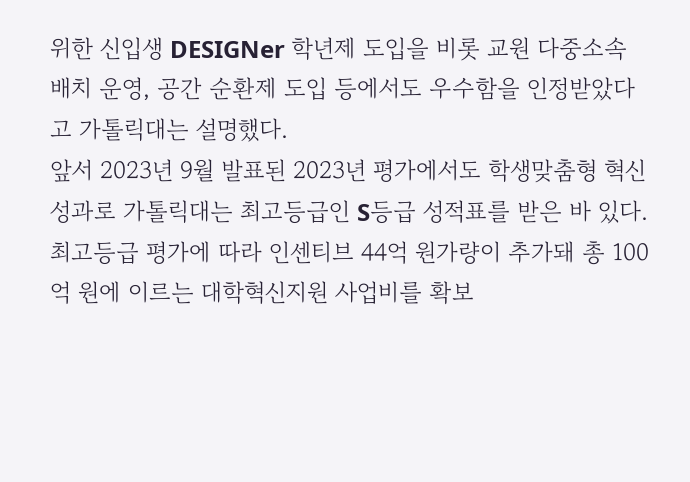위한 신입생 DESIGNer 학년제 도입을 비롯 교원 다중소속 배치 운영, 공간 순환제 도입 등에서도 우수함을 인정받았다고 가톨릭대는 설명했다.
앞서 2023년 9월 발표된 2023년 평가에서도 학생맞춤형 혁신 성과로 가톨릭대는 최고등급인 S등급 성적표를 받은 바 있다.
최고등급 평가에 따라 인센티브 44억 원가량이 추가돼 총 100억 원에 이르는 대학혁신지원 사업비를 확보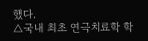했다.
△국내 최초 연극치료학 학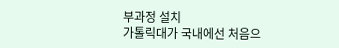부과정 설치
가톨릭대가 국내에선 처음으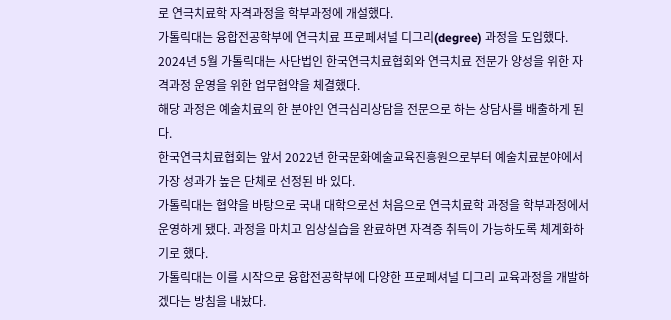로 연극치료학 자격과정을 학부과정에 개설했다.
가톨릭대는 융합전공학부에 연극치료 프로페셔널 디그리(degree) 과정을 도입했다.
2024년 5월 가톨릭대는 사단법인 한국연극치료협회와 연극치료 전문가 양성을 위한 자격과정 운영을 위한 업무협약을 체결했다.
해당 과정은 예술치료의 한 분야인 연극심리상담을 전문으로 하는 상담사를 배출하게 된다.
한국연극치료협회는 앞서 2022년 한국문화예술교육진흥원으로부터 예술치료분야에서 가장 성과가 높은 단체로 선정된 바 있다.
가톨릭대는 협약을 바탕으로 국내 대학으로선 처음으로 연극치료학 과정을 학부과정에서 운영하게 됐다. 과정을 마치고 임상실습을 완료하면 자격증 취득이 가능하도록 체계화하기로 했다.
가톨릭대는 이를 시작으로 융합전공학부에 다양한 프로페셔널 디그리 교육과정을 개발하겠다는 방침을 내놨다.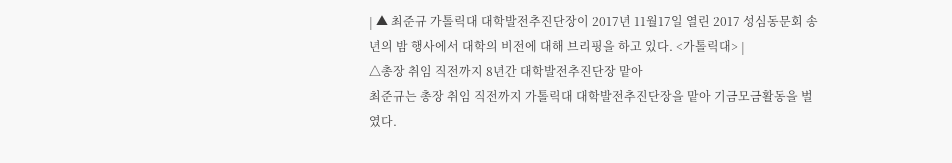| ▲ 최준규 가톨릭대 대학발전추진단장이 2017년 11월17일 열린 2017 성심동문회 송년의 밤 행사에서 대학의 비전에 대해 브리핑을 하고 있다. <가톨릭대> |
△총장 취임 직전까지 8년간 대학발전추진단장 맡아
최준규는 총장 취임 직전까지 가톨릭대 대학발전추진단장을 맡아 기금모금활동을 벌였다.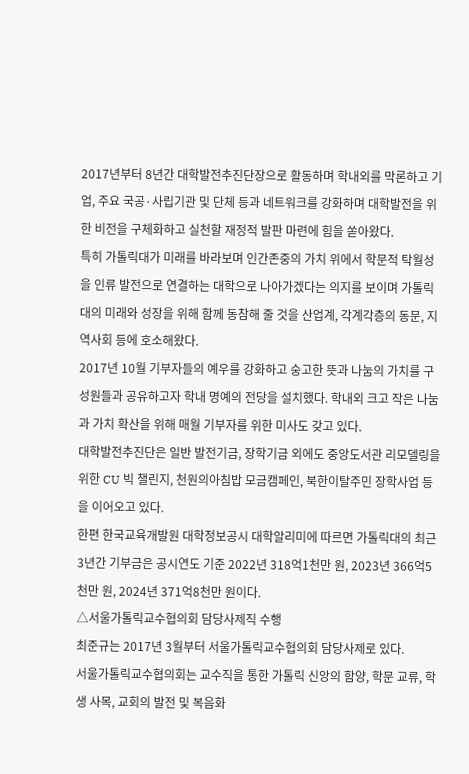2017년부터 8년간 대학발전추진단장으로 활동하며 학내외를 막론하고 기업, 주요 국공·사립기관 및 단체 등과 네트워크를 강화하며 대학발전을 위한 비전을 구체화하고 실천할 재정적 발판 마련에 힘을 쏟아왔다.
특히 가톨릭대가 미래를 바라보며 인간존중의 가치 위에서 학문적 탁월성을 인류 발전으로 연결하는 대학으로 나아가겠다는 의지를 보이며 가톨릭대의 미래와 성장을 위해 함께 동참해 줄 것을 산업계, 각계각층의 동문, 지역사회 등에 호소해왔다.
2017년 10월 기부자들의 예우를 강화하고 숭고한 뜻과 나눔의 가치를 구성원들과 공유하고자 학내 명예의 전당을 설치했다. 학내외 크고 작은 나눔과 가치 확산을 위해 매월 기부자를 위한 미사도 갖고 있다.
대학발전추진단은 일반 발전기금, 장학기금 외에도 중앙도서관 리모델링을 위한 CU 빅 챌린지, 천원의아침밥 모금캠페인, 북한이탈주민 장학사업 등을 이어오고 있다.
한편 한국교육개발원 대학정보공시 대학알리미에 따르면 가톨릭대의 최근 3년간 기부금은 공시연도 기준 2022년 318억1천만 원, 2023년 366억5천만 원, 2024년 371억8천만 원이다.
△서울가톨릭교수협의회 담당사제직 수행
최준규는 2017년 3월부터 서울가톨릭교수협의회 담당사제로 있다.
서울가톨릭교수협의회는 교수직을 통한 가톨릭 신앙의 함양, 학문 교류, 학생 사목, 교회의 발전 및 복음화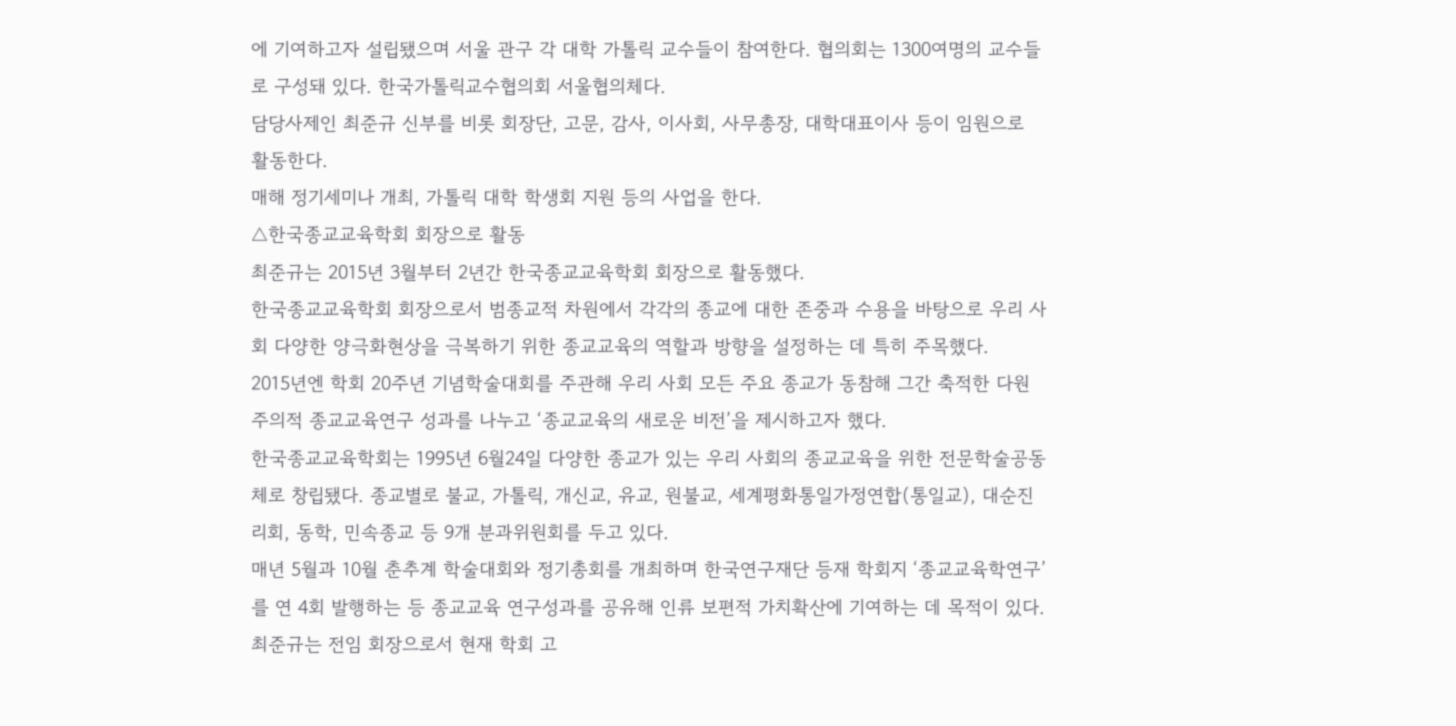에 기여하고자 설립됐으며 서울 관구 각 대학 가톨릭 교수들이 참여한다. 협의회는 1300여명의 교수들로 구성돼 있다. 한국가톨릭교수협의회 서울협의체다.
담당사제인 최준규 신부를 비롯 회장단, 고문, 감사, 이사회, 사무총장, 대학대표이사 등이 임원으로 활동한다.
매해 정기세미나 개최, 가톨릭 대학 학생회 지원 등의 사업을 한다.
△한국종교교육학회 회장으로 활동
최준규는 2015년 3월부터 2년간 한국종교교육학회 회장으로 활동했다.
한국종교교육학회 회장으로서 범종교적 차원에서 각각의 종교에 대한 존중과 수용을 바탕으로 우리 사회 다양한 양극화현상을 극복하기 위한 종교교육의 역할과 방향을 설정하는 데 특히 주목했다.
2015년엔 학회 20주년 기념학술대회를 주관해 우리 사회 모든 주요 종교가 동참해 그간 축적한 다원주의적 종교교육연구 성과를 나누고 ‘종교교육의 새로운 비전’을 제시하고자 했다.
한국종교교육학회는 1995년 6월24일 다양한 종교가 있는 우리 사회의 종교교육을 위한 전문학술공동체로 창립됐다. 종교별로 불교, 가톨릭, 개신교, 유교, 원불교, 세계평화통일가정연합(통일교), 대순진리회, 동학, 민속종교 등 9개 분과위원회를 두고 있다.
매년 5월과 10월 춘추계 학술대회와 정기총회를 개최하며 한국연구재단 등재 학회지 ‘종교교육학연구’를 연 4회 발행하는 등 종교교육 연구성과를 공유해 인류 보편적 가치확산에 기여하는 데 목적이 있다.
최준규는 전임 회장으로서 현재 학회 고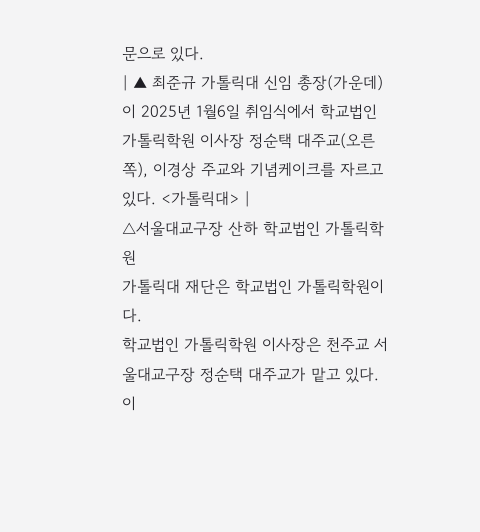문으로 있다.
| ▲ 최준규 가톨릭대 신임 총장(가운데)이 2025년 1월6일 취임식에서 학교법인 가톨릭학원 이사장 정순택 대주교(오른쪽), 이경상 주교와 기념케이크를 자르고 있다. <가톨릭대> |
△서울대교구장 산하 학교법인 가톨릭학원
가톨릭대 재단은 학교법인 가톨릭학원이다.
학교법인 가톨릭학원 이사장은 천주교 서울대교구장 정순택 대주교가 맡고 있다.
이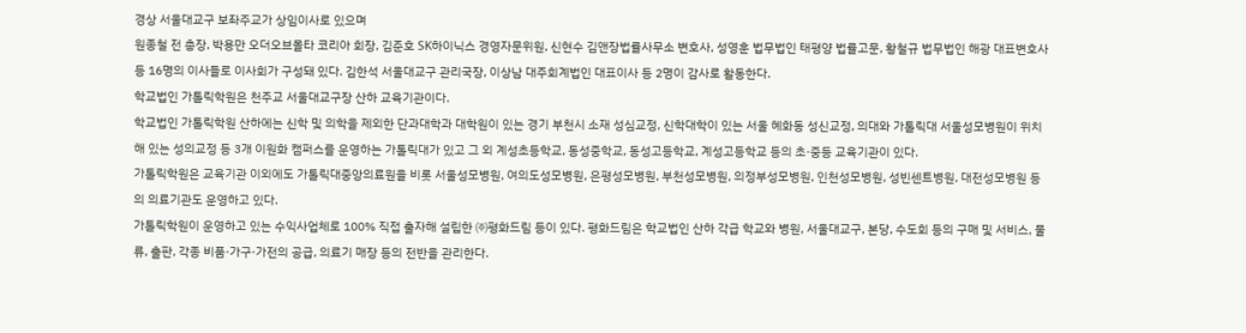경상 서울대교구 보좌주교가 상임이사로 있으며
원종철 전 총장, 박용만 오더오브몰타 코리아 회장, 김준호 SK하이닉스 경영자문위원, 신현수 김앤장법률사무소 변호사, 성영훈 법무법인 태평양 법률고문, 황철규 법무법인 해광 대표변호사 등 16명의 이사들로 이사회가 구성돼 있다. 김한석 서울대교구 관리국장, 이상남 대주회계법인 대표이사 등 2명이 감사로 활동한다.
학교법인 가톨릭학원은 천주교 서울대교구장 산하 교육기관이다.
학교법인 가톨릭학원 산하에는 신학 및 의학을 제외한 단과대학과 대학원이 있는 경기 부천시 소재 성심교정, 신학대학이 있는 서울 혜화동 성신교정, 의대와 가톨릭대 서울성모병원이 위치해 있는 성의교정 등 3개 이원화 캠퍼스를 운영하는 가톨릭대가 있고 그 외 계성초등학교, 동성중학교, 동성고등학교, 계성고등학교 등의 초·중등 교육기관이 있다.
가톨릭학원은 교육기관 이외에도 가톨릭대중앙의료원을 비롯 서울성모병원, 여의도성모병원, 은평성모병원, 부천성모병원, 의정부성모병원, 인천성모병원, 성빈센트병원, 대전성모병원 등의 의료기관도 운영하고 있다.
가톨릭학원이 운영하고 있는 수익사업체로 100% 직접 출자해 설립한 ㈜평화드림 등이 있다. 평화드림은 학교법인 산하 각급 학교와 병원, 서울대교구, 본당, 수도회 등의 구매 및 서비스, 물류, 출판, 각종 비품·가구·가전의 공급, 의료기 매장 등의 전반을 관리한다.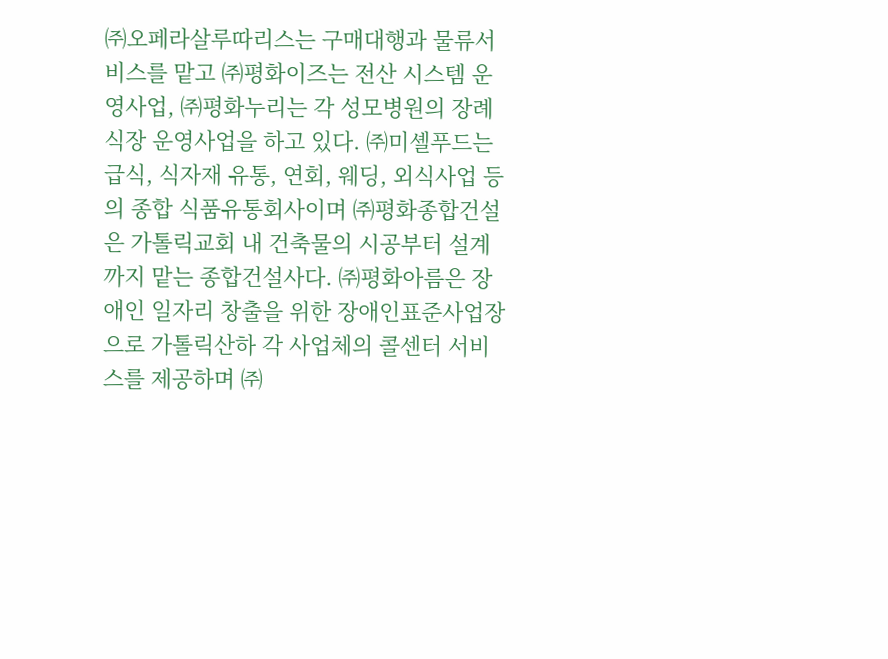㈜오페라살루따리스는 구매대행과 물류서비스를 맡고 ㈜평화이즈는 전산 시스템 운영사업, ㈜평화누리는 각 성모병원의 장례식장 운영사업을 하고 있다. ㈜미셸푸드는 급식, 식자재 유통, 연회, 웨딩, 외식사업 등의 종합 식품유통회사이며 ㈜평화종합건설은 가톨릭교회 내 건축물의 시공부터 설계까지 맡는 종합건설사다. ㈜평화아름은 장애인 일자리 창출을 위한 장애인표준사업장으로 가톨릭산하 각 사업체의 콜센터 서비스를 제공하며 ㈜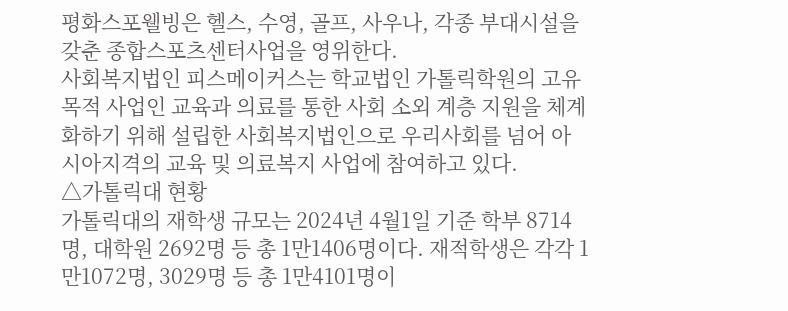평화스포웰빙은 헬스, 수영, 골프, 사우나, 각종 부대시설을 갖춘 종합스포츠센터사업을 영위한다.
사회복지법인 피스메이커스는 학교법인 가톨릭학원의 고유 목적 사업인 교육과 의료를 통한 사회 소외 계층 지원을 체계화하기 위해 설립한 사회복지법인으로 우리사회를 넘어 아시아지격의 교육 및 의료복지 사업에 참여하고 있다.
△가톨릭대 현황
가톨릭대의 재학생 규모는 2024년 4월1일 기준 학부 8714명, 대학원 2692명 등 총 1만1406명이다. 재적학생은 각각 1만1072명, 3029명 등 총 1만4101명이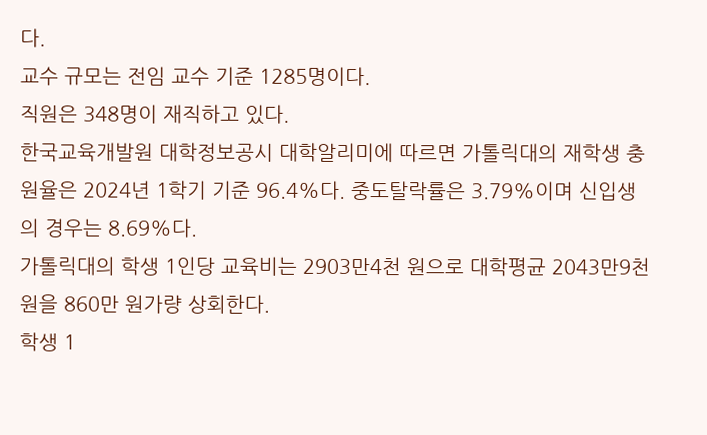다.
교수 규모는 전임 교수 기준 1285명이다.
직원은 348명이 재직하고 있다.
한국교육개발원 대학정보공시 대학알리미에 따르면 가톨릭대의 재학생 충원율은 2024년 1학기 기준 96.4%다. 중도탈락률은 3.79%이며 신입생의 경우는 8.69%다.
가톨릭대의 학생 1인당 교육비는 2903만4천 원으로 대학평균 2043만9천 원을 860만 원가량 상회한다.
학생 1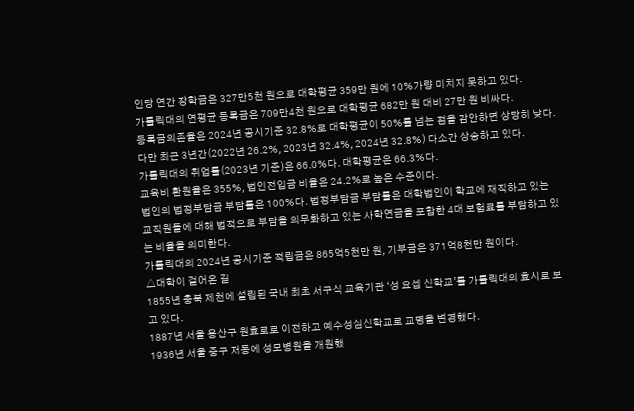인당 연간 장학금은 327만5천 원으로 대학평균 359만 원에 10%가량 미치지 못하고 있다.
가톨릭대의 연평균 등록금은 709만4천 원으로 대학평균 682만 원 대비 27만 원 비싸다.
등록금의존율은 2024년 공시기준 32.8%로 대학평균이 50%를 넘는 점을 감안하면 상당히 낮다. 다만 최근 3년간(2022년 26.2%, 2023년 32.4%, 2024년 32.8%) 다소간 상승하고 있다.
가톨릭대의 취업률(2023년 기준)은 66.0%다. 대학평균은 66.3%다.
교육비 환원율은 355%, 법인전입금 비율은 24.2%로 높은 수준이다.
법인의 법정부담금 부담률은 100%다. 법정부담금 부담률은 대학법인이 학교에 재직하고 있는 교직원들에 대해 법적으로 부담을 의무화하고 있는 사학연금을 포함한 4대 보험료를 부담하고 있는 비율을 의미한다.
가톨릭대의 2024년 공시기준 적립금은 865억5천만 원, 기부금은 371억8천만 원이다.
△대학이 걸어온 길
1855년 충북 제천에 설립된 국내 최초 서구식 교육기관 ‘성 요셉 신학교’를 가톨릭대의 효시로 보고 있다.
1887년 서울 용산구 원효로로 이전하고 예수성심신학교로 교명을 변경했다.
1936년 서울 중구 저동에 성모병원을 개원했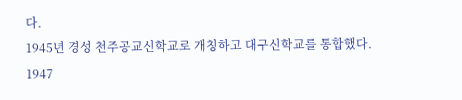다.
1945년 경성 천주공교신학교로 개칭하고 대구신학교를 통합했다.
1947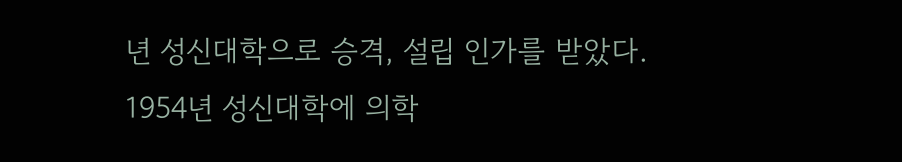년 성신대학으로 승격, 설립 인가를 받았다.
1954년 성신대학에 의학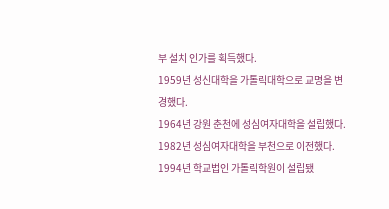부 설치 인가를 획득했다.
1959년 성신대학을 가톨릭대학으로 교명을 변경했다.
1964년 강원 춘천에 성심여자대학을 설립했다.
1982년 성심여자대학을 부천으로 이전했다.
1994년 학교법인 가톨릭학원이 설립됐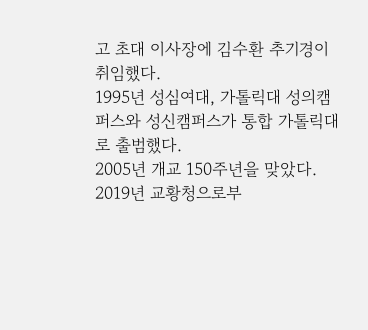고 초대 이사장에 김수환 추기경이 취임했다.
1995년 성심여대, 가톨릭대 성의캠퍼스와 성신캠퍼스가 통합 가톨릭대로 출범했다.
2005년 개교 150주년을 맞았다.
2019년 교황청으로부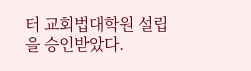터 교회법대학원 설립을 승인받았다.